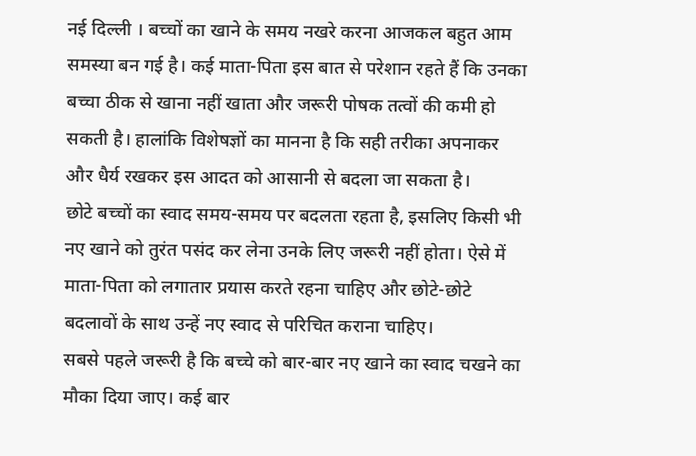नई दिल्ली । बच्चों का खाने के समय नखरे करना आजकल बहुत आम समस्या बन गई है। कई माता-पिता इस बात से परेशान रहते हैं कि उनका बच्चा ठीक से खाना नहीं खाता और जरूरी पोषक तत्वों की कमी हो सकती है। हालांकि विशेषज्ञों का मानना है कि सही तरीका अपनाकर और धैर्य रखकर इस आदत को आसानी से बदला जा सकता है।
छोटे बच्चों का स्वाद समय-समय पर बदलता रहता है, इसलिए किसी भी नए खाने को तुरंत पसंद कर लेना उनके लिए जरूरी नहीं होता। ऐसे में माता-पिता को लगातार प्रयास करते रहना चाहिए और छोटे-छोटे बदलावों के साथ उन्हें नए स्वाद से परिचित कराना चाहिए।
सबसे पहले जरूरी है कि बच्चे को बार-बार नए खाने का स्वाद चखने का मौका दिया जाए। कई बार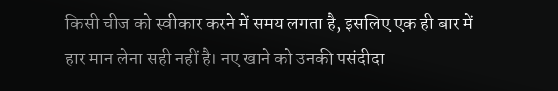किसी चीज को स्वीकार करने में समय लगता है, इसलिए एक ही बार में हार मान लेना सही नहीं है। नए खाने को उनकी पसंदीदा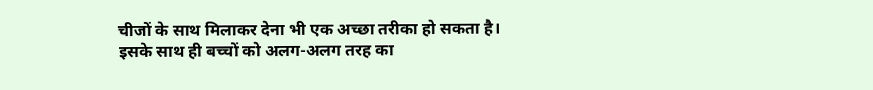चीजों के साथ मिलाकर देना भी एक अच्छा तरीका हो सकता है।
इसके साथ ही बच्चों को अलग-अलग तरह का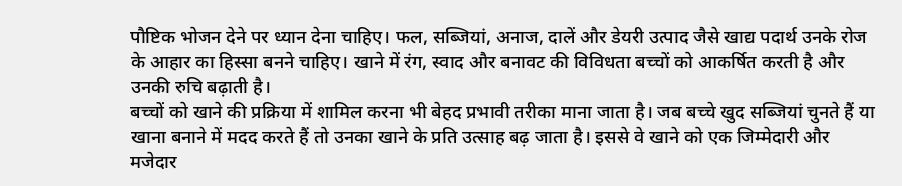पौष्टिक भोजन देने पर ध्यान देना चाहिए। फल, सब्जियां, अनाज, दालें और डेयरी उत्पाद जैसे खाद्य पदार्थ उनके रोज के आहार का हिस्सा बनने चाहिए। खाने में रंग, स्वाद और बनावट की विविधता बच्चों को आकर्षित करती है और उनकी रुचि बढ़ाती है।
बच्चों को खाने की प्रक्रिया में शामिल करना भी बेहद प्रभावी तरीका माना जाता है। जब बच्चे खुद सब्जियां चुनते हैं या खाना बनाने में मदद करते हैं तो उनका खाने के प्रति उत्साह बढ़ जाता है। इससे वे खाने को एक जिम्मेदारी और मजेदार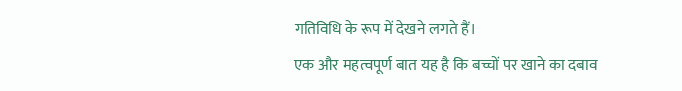गतिविधि के रूप में देखने लगते हैं।
एक और महत्वपूर्ण बात यह है कि बच्चों पर खाने का दबाव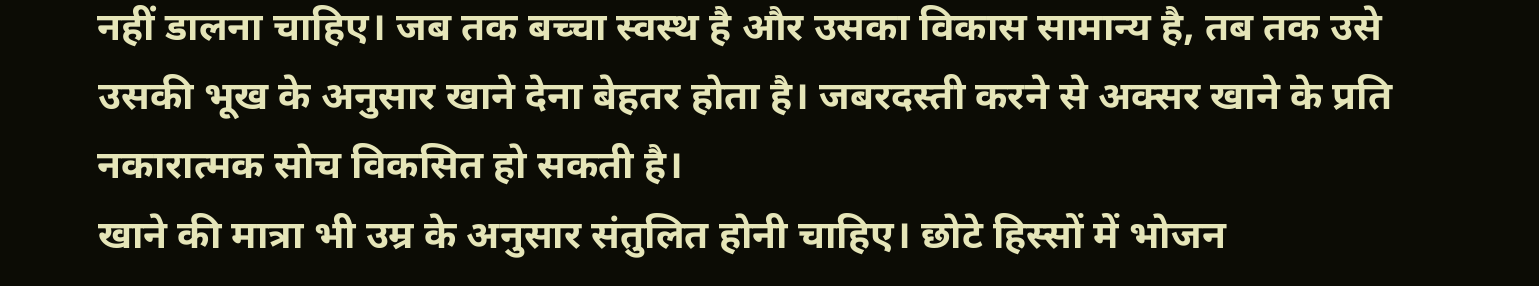नहीं डालना चाहिए। जब तक बच्चा स्वस्थ है और उसका विकास सामान्य है, तब तक उसे उसकी भूख के अनुसार खाने देना बेहतर होता है। जबरदस्ती करने से अक्सर खाने के प्रति नकारात्मक सोच विकसित हो सकती है।
खाने की मात्रा भी उम्र के अनुसार संतुलित होनी चाहिए। छोटे हिस्सों में भोजन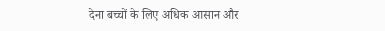देना बच्चों के लिए अधिक आसान और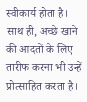स्वीकार्य होता है। साथ ही, अच्छे खाने की आदतों के लिए तारीफ करना भी उन्हें प्रोत्साहित करता है।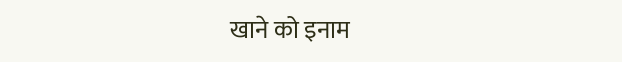खाने को इनाम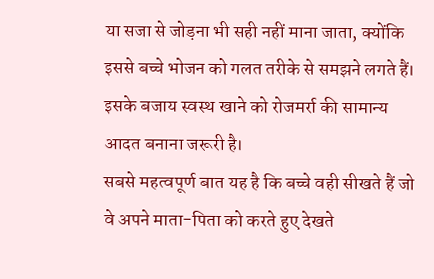या सजा से जोड़ना भी सही नहीं माना जाता, क्योंकि इससे बच्चे भोजन को गलत तरीके से समझने लगते हैं। इसके बजाय स्वस्थ खाने को रोजमर्रा की सामान्य आदत बनाना जरूरी है।
सबसे महत्वपूर्ण बात यह है कि बच्चे वही सीखते हैं जो वे अपने माता-पिता को करते हुए देखते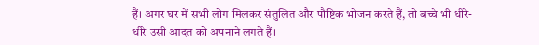हैं। अगर घर में सभी लोग मिलकर संतुलित और पौष्टिक भोजन करते हैं, तो बच्चे भी धीरे-धीरे उसी आदत को अपनाने लगते हैं।